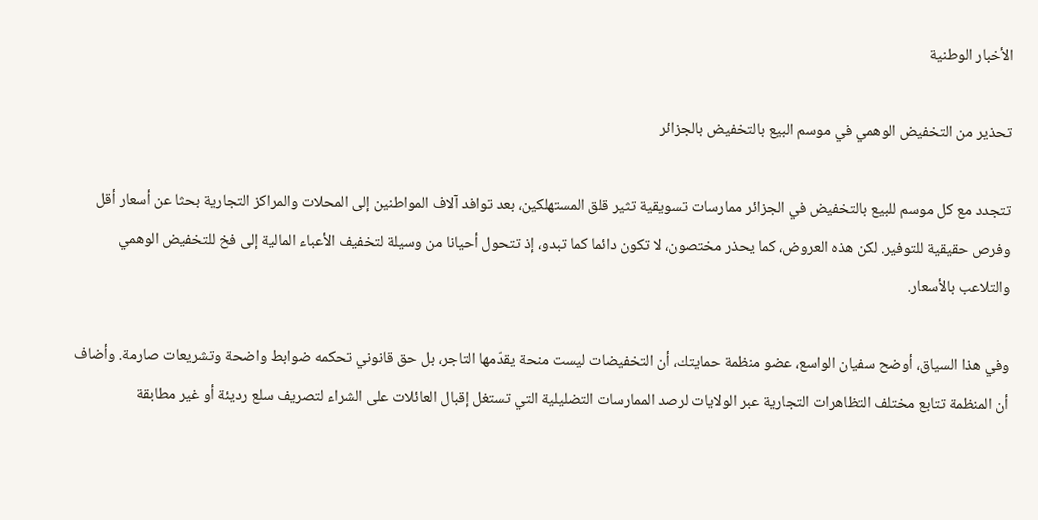الأخبار الوطنية

تحذير من التخفيض الوهمي في موسم البيع بالتخفيض بالجزائر

تتجدد مع كل موسم للبيع بالتخفيض في الجزائر ممارسات تسويقية تثير قلق المستهلكين، بعد توافد آلاف المواطنين إلى المحلات والمراكز التجارية بحثا عن أسعار أقل وفرص حقيقية للتوفير. لكن هذه العروض، كما يحذر مختصون، لا تكون دائما كما تبدو، إذ تتحول أحيانا من وسيلة لتخفيف الأعباء المالية إلى فخ للتخفيض الوهمي والتلاعب بالأسعار.

وفي هذا السياق، أوضح سفيان الواسع، عضو منظمة حمايتك، أن التخفيضات ليست منحة يقدّمها التاجر، بل حق قانوني تحكمه ضوابط واضحة وتشريعات صارمة. وأضاف أن المنظمة تتابع مختلف التظاهرات التجارية عبر الولايات لرصد الممارسات التضليلية التي تستغل إقبال العائلات على الشراء لتصريف سلع رديئة أو غير مطابقة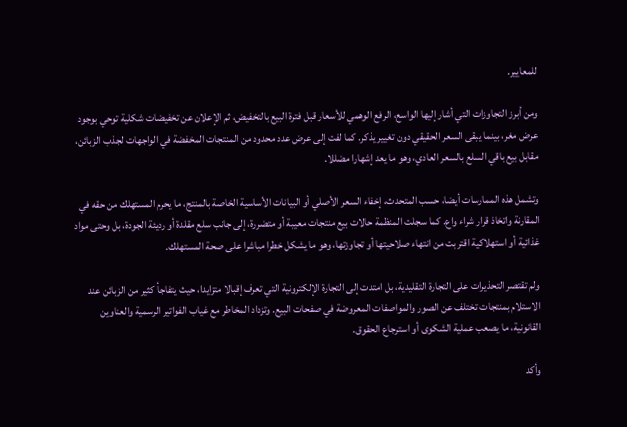للمعايير.

ومن أبرز التجاوزات التي أشار إليها الواسع، الرفع الوهمي للأسعار قبل فترة البيع بالتخفيض، ثم الإعلان عن تخفيضات شكلية توحي بوجود عرض مغر، بينما يبقى السعر الحقيقي دون تغيير يذكر. كما لفت إلى عرض عدد محدود من المنتجات المخفضة في الواجهات لجذب الزبائن، مقابل بيع باقي السلع بالسعر العادي، وهو ما يعد إشهارا مضللا.

وتشمل هذه الممارسات أيضا، حسب المتحدث، إخفاء السعر الأصلي أو البيانات الأساسية الخاصة بالمنتج، ما يحرم المستهلك من حقه في المقارنة واتخاذ قرار شراء واع. كما سجلت المنظمة حالات بيع منتجات معيبة أو متضررة، إلى جانب سلع مقلدة أو رديئة الجودة، بل وحتى مواد غذائية أو استهلاكية اقتربت من انتهاء صلاحيتها أو تجاوزتها، وهو ما يشكل خطرا مباشرا على صحة المستهلك.

ولم تقتصر التحذيرات على التجارة التقليدية، بل امتدت إلى التجارة الإلكترونية التي تعرف إقبالا متزايدا، حيث يتفاجأ كثير من الزبائن عند الاستلام بمنتجات تختلف عن الصور والمواصفات المعروضة في صفحات البيع. وتزداد المخاطر مع غياب الفواتير الرسمية والعناوين القانونية، ما يصعب عملية الشكوى أو استرجاع الحقوق.

وأكد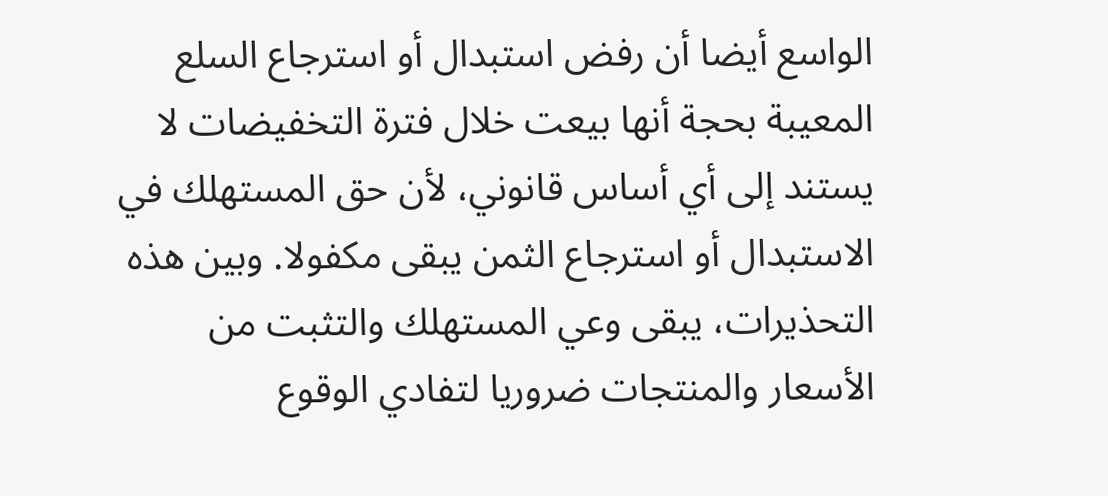الواسع أيضا أن رفض استبدال أو استرجاع السلع المعيبة بحجة أنها بيعت خلال فترة التخفيضات لا يستند إلى أي أساس قانوني، لأن حق المستهلك في الاستبدال أو استرجاع الثمن يبقى مكفولا. وبين هذه التحذيرات، يبقى وعي المستهلك والتثبت من الأسعار والمنتجات ضروريا لتفادي الوقوع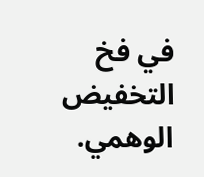في فخ التخفيض الوهمي.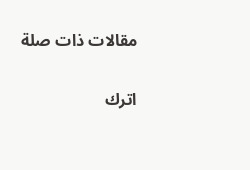مقالات ذات صلة

اترك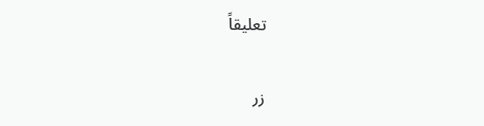تعليقاً

زر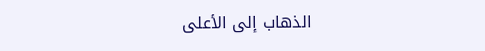الذهاب إلى الأعلى